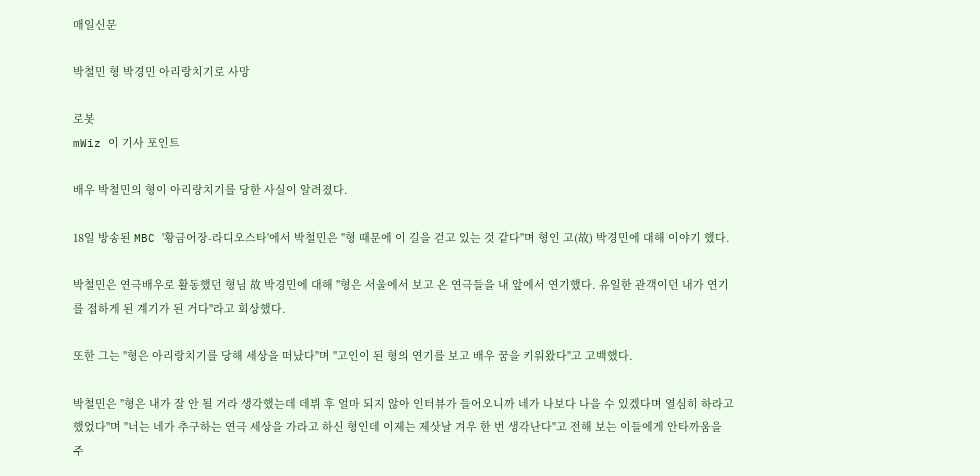매일신문

박철민 형 박경민 아리랑치기로 사망

로봇
mWiz 이 기사 포인트

배우 박철민의 형이 아리랑치기를 당한 사실이 알려졌다.

18일 방송된 MBC '황금어장-라디오스타'에서 박철민은 "형 때문에 이 길을 걷고 있는 것 같다"며 형인 고(故) 박경민에 대해 이야기 했다.

박철민은 연극배우로 활동했던 형님 故 박경민에 대해 "형은 서울에서 보고 온 연극들을 내 앞에서 연기했다. 유일한 관객이던 내가 연기를 접하게 된 계기가 된 거다"라고 회상했다.

또한 그는 "형은 아리랑치기를 당해 세상을 떠났다"며 "고인이 된 형의 연기를 보고 배우 꿈을 키워왔다"고 고백했다.

박철민은 "형은 내가 잘 안 될 거라 생각했는데 데뷔 후 얼마 되지 않아 인터뷰가 들어오니까 네가 나보다 나을 수 있겠다며 열심히 하라고 했었다"며 "너는 네가 추구하는 연극 세상을 가라고 하신 형인데 이제는 제삿날 겨우 한 번 생각난다"고 전해 보는 이들에게 안타까움을 주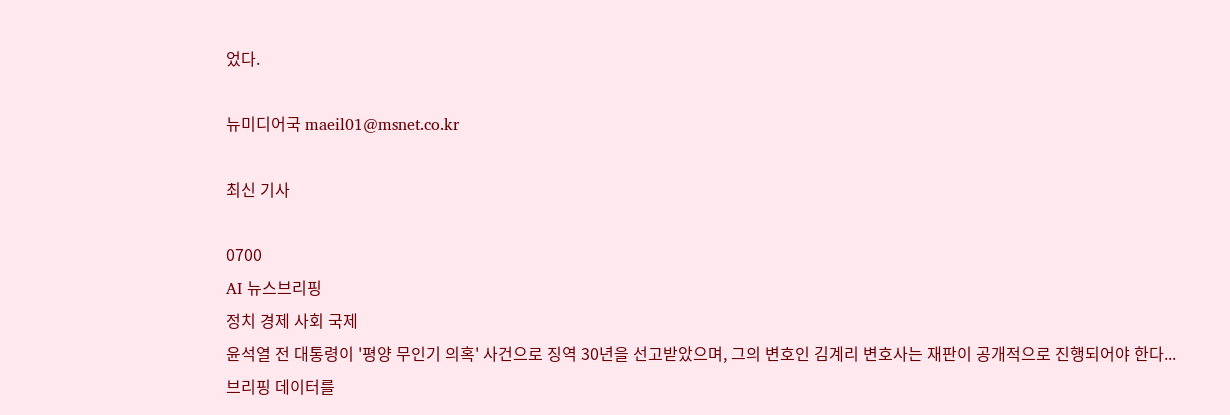었다.

뉴미디어국 maeil01@msnet.co.kr

최신 기사

0700
AI 뉴스브리핑
정치 경제 사회 국제
윤석열 전 대통령이 '평양 무인기 의혹' 사건으로 징역 30년을 선고받았으며, 그의 변호인 김계리 변호사는 재판이 공개적으로 진행되어야 한다...
브리핑 데이터를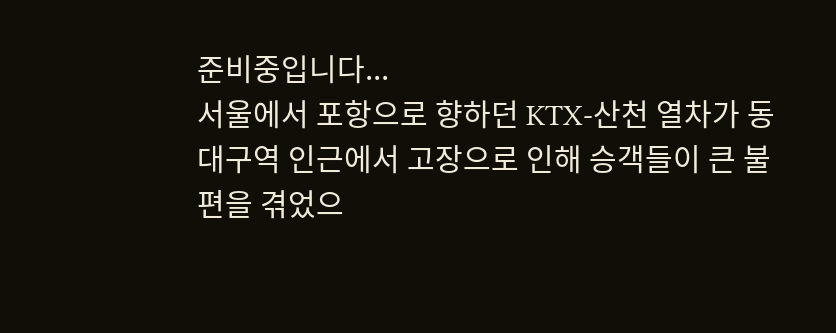준비중입니다...
서울에서 포항으로 향하던 KTX-산천 열차가 동대구역 인근에서 고장으로 인해 승객들이 큰 불편을 겪었으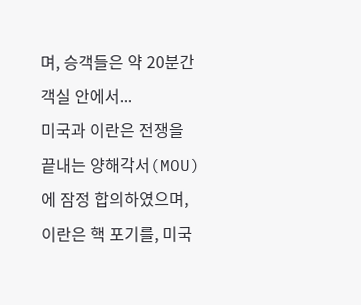며, 승객들은 약 20분간 객실 안에서...
미국과 이란은 전쟁을 끝내는 양해각서(MOU)에 잠정 합의하였으며, 이란은 핵 포기를, 미국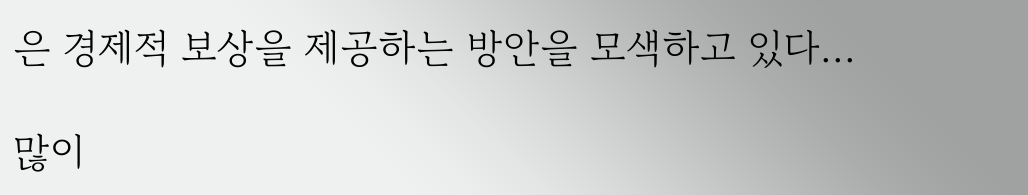은 경제적 보상을 제공하는 방안을 모색하고 있다...

많이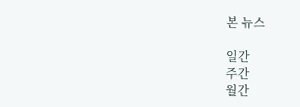본 뉴스

일간
주간
월간